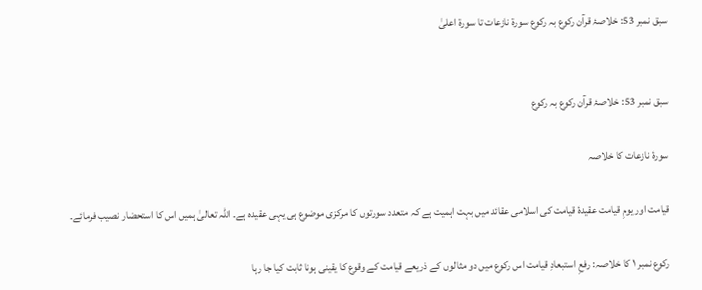سبق نمبر 53: خلاصۂ قرآن رکوع بہ رکوع سورۃ نازعات تا سورۃ اعلیٰ


سبق نمبر 53: خلاصۂ قرآن رکوع بہ رکوع

سورۂ نازعات کا خلاصہ

قیامت اور یومِ قیامت عقیدۂ قیامت کی اسلامی عقائد میں بہت اہمیت ہے کہ متعدد سورتوں کا مرکزی موضوع ہی یہی عقیدہ ہے۔ اللہ تعالیٰ ہمیں اس کا استحضار نصیب فرمائے۔

رکوع نمبر ۱ کا خلاصہ: رفعِ استبعادِ قیامت اس رکوع میں دو مثالوں کے ذریعے قیامت کے وقوع کا یقینی ہونا ثابت کیا جا رہا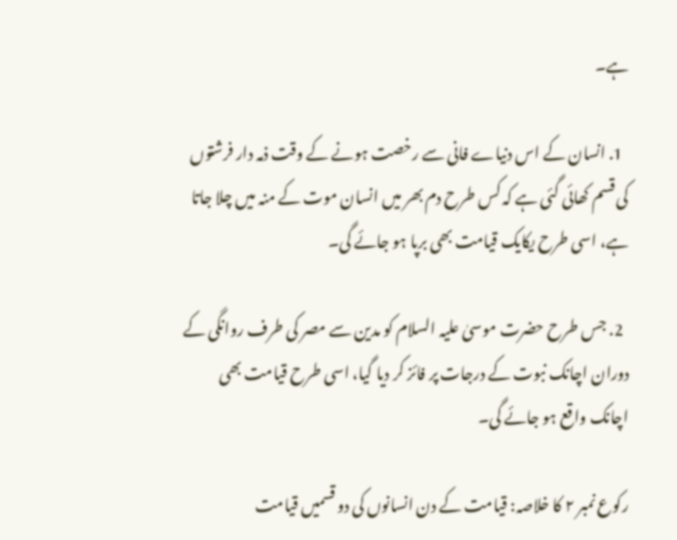ہے۔

  1. انسان کے اس دنیاے فانی سے رخصت ہونے کے وقت ذمہ دار فرشتوں کی قسم کھائی گئی ہے کہ کس طرح دم بھر میں انسان موت کے منہ میں چلا جاتا ہے، اسی طرح یکایک قیامت بھی برپا ہو جائے گی۔

  2. جس طرح حضرت موسیٰ علیہ السلام کو مدین سے مصر کی طرف روانگی کے دوران اچانک نبوت کے درجات پر فائز کر دیا گیا، اسی طرح قیامت بھی اچانک واقع ہو جائے گی۔

رکوع نمبر ۲ کا خلاصہ: قیامت کے دن انسانوں کی دو قسمیں قیامت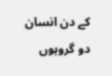کے دن انسان دو گروہوں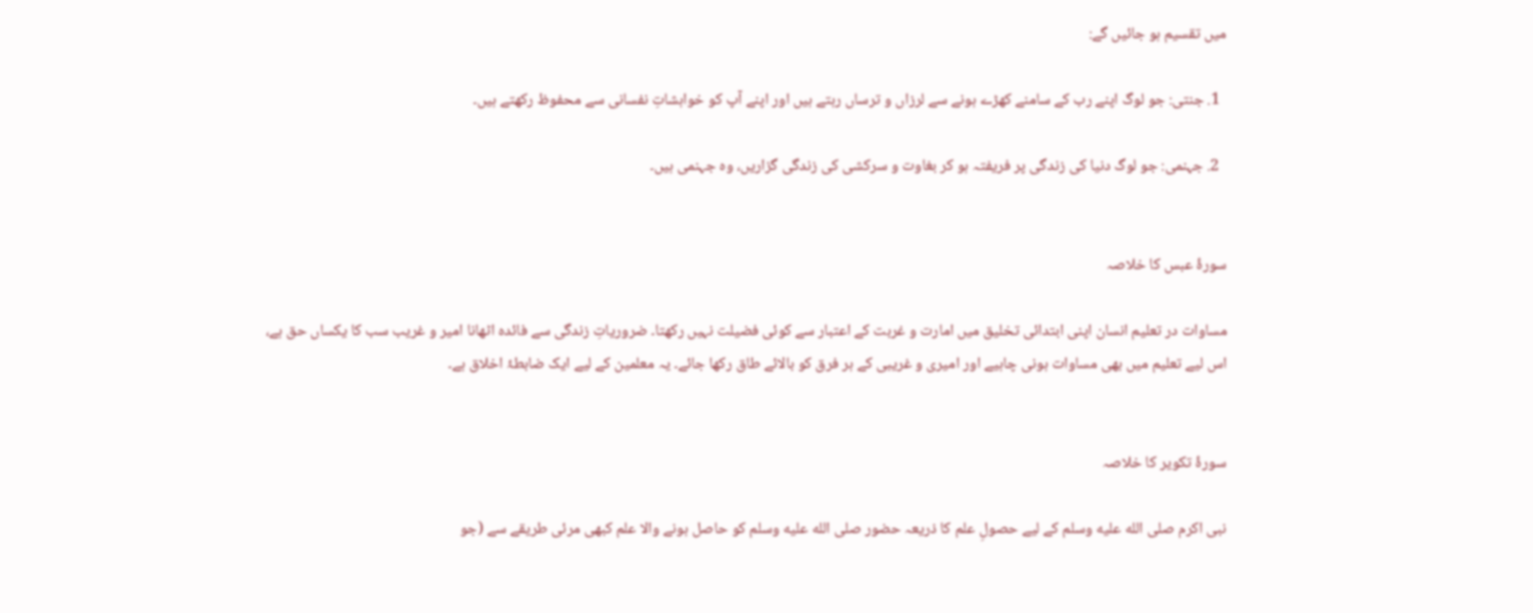میں تقسیم ہو جائیں گے:

  1. جنتی: جو لوگ اپنے رب کے سامنے کھڑے ہونے سے لرزاں و ترساں رہتے ہیں اور اپنے آپ کو خواہشاتِ نفسانی سے محفوظ رکھتے ہیں۔

  2. جہنمی: جو لوگ دنیا کی زندگی پر فریفتہ ہو کر بغاوت و سرکشی کی زندگی گزاریں، وہ جہنمی ہیں۔


سورۂ عبس کا خلاصہ

مساوات در تعلیم انسان اپنی ابتدائی تخلیق میں امارت و غربت کے اعتبار سے کوئی فضیلت نہیں رکھتا۔ ضروریاتِ زندگی سے فائدہ اٹھانا امیر و غریب سب کا یکساں حق ہے، اس لیے تعلیم میں بھی مساوات ہونی چاہیے اور امیری و غریبی کے ہر فرق کو بالائے طاق رکھا جائے۔ یہ معلمین کے لیے ایک ضابطۂ اخلاق ہے۔


سورۂ تکویر کا خلاصہ

نبی اکرم صلى الله عليه وسلم کے لیے حصولِ علم کا ذریعہ حضور صلى الله عليه وسلم کو حاصل ہونے والا علم کبھی مرئی طریقے سے (جو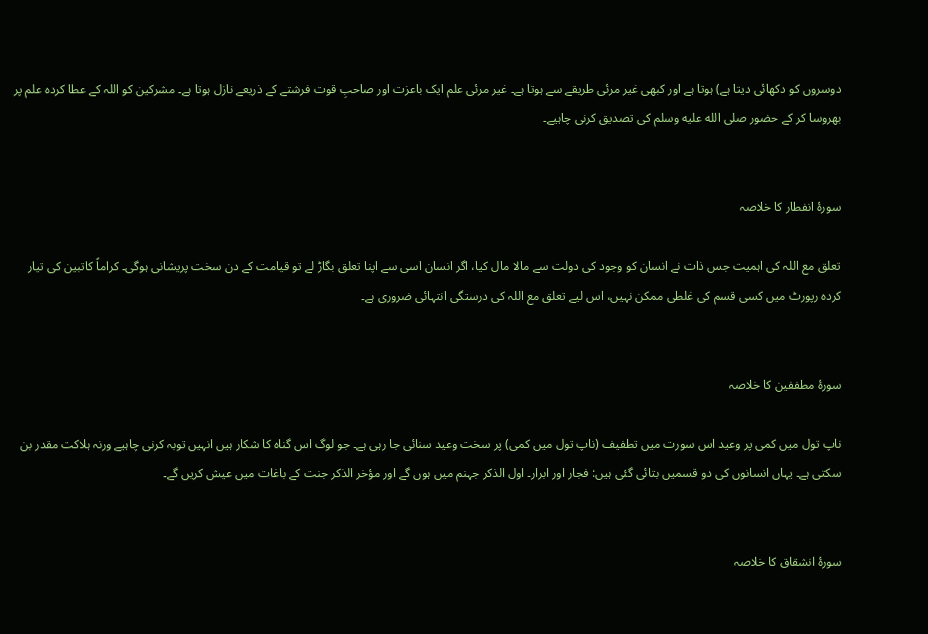دوسروں کو دکھائی دیتا ہے) ہوتا ہے اور کبھی غیر مرئی طریقے سے ہوتا ہے۔ غیر مرئی علم ایک باعزت اور صاحبِ قوت فرشتے کے ذریعے نازل ہوتا ہے۔ مشرکین کو اللہ کے عطا کردہ علم پر بھروسا کر کے حضور صلى الله عليه وسلم کی تصدیق کرنی چاہیے۔


سورۂ انفطار کا خلاصہ

تعلق مع اللہ کی اہمیت جس ذات نے انسان کو وجود کی دولت سے مالا مال کیا، اگر انسان اسی سے اپنا تعلق بگاڑ لے تو قیامت کے دن سخت پریشانی ہوگی۔ کراماً کاتبین کی تیار کردہ رپورٹ میں کسی قسم کی غلطی ممکن نہیں، اس لیے تعلق مع اللہ کی درستگی انتہائی ضروری ہے۔


سورۂ مطففین کا خلاصہ

ناپ تول میں کمی پر وعید اس سورت میں تطفیف (ناپ تول میں کمی) پر سخت وعید سنائی جا رہی ہے۔ جو لوگ اس گناہ کا شکار ہیں انہیں توبہ کرنی چاہیے ورنہ ہلاکت مقدر بن سکتی ہے۔ یہاں انسانوں کی دو قسمیں بتائی گئی ہیں: فجار اور ابرار۔ اول الذکر جہنم میں ہوں گے اور مؤخر الذکر جنت کے باغات میں عیش کریں گے۔


سورۂ انشقاق کا خلاصہ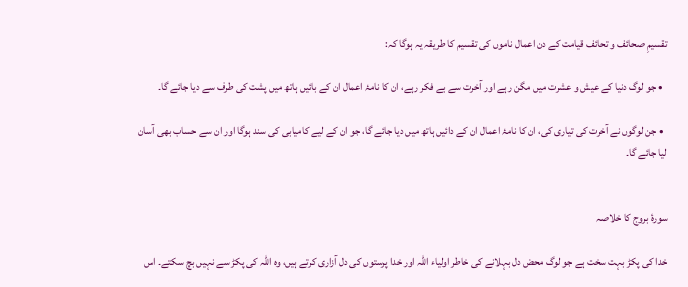تقسیمِ صحائف و تحائف قیامت کے دن اعمال ناموں کی تقسیم کا طریقہ یہ ہوگا کہ:

  • جو لوگ دنیا کے عیش و عشرت میں مگن رہے اور آخرت سے بے فکر رہے، ان کا نامۂ اعمال ان کے بائیں ہاتھ میں پشت کی طرف سے دیا جائے گا۔

  • جن لوگوں نے آخرت کی تیاری کی، ان کا نامۂ اعمال ان کے دائیں ہاتھ میں دیا جائے گا، جو ان کے لیے کامیابی کی سند ہوگا اور ان سے حساب بھی آسان لیا جائے گا۔


سورۂ بروج کا خلاصہ

خدا کی پکڑ بہت سخت ہے جو لوگ محض دل بہلانے کی خاطر اولیاء اللہ اور خدا پرستوں کی دل آزاری کرتے ہیں، وہ اللہ کی پکڑ سے نہیں بچ سکتے۔ اس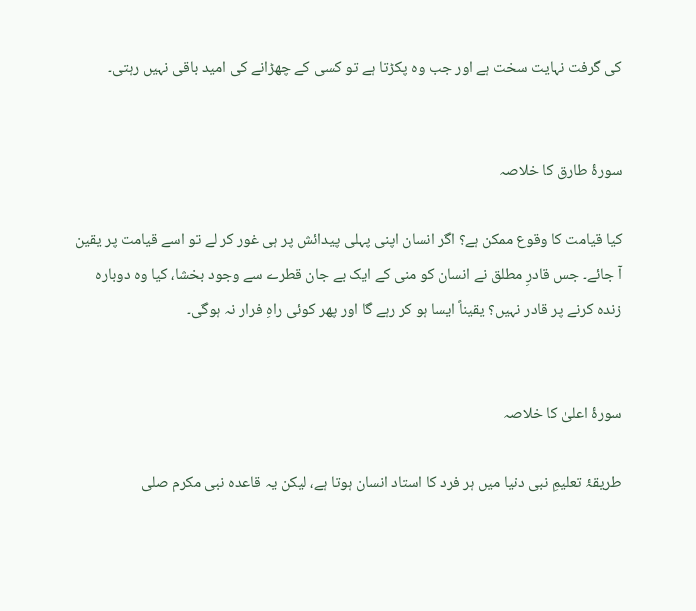کی گرفت نہایت سخت ہے اور جب وہ پکڑتا ہے تو کسی کے چھڑانے کی امید باقی نہیں رہتی۔


سورۂ طارق کا خلاصہ

کیا قیامت کا وقوع ممکن ہے؟ اگر انسان اپنی پہلی پیدائش پر ہی غور کر لے تو اسے قیامت پر یقین آ جائے۔ جس قادرِ مطلق نے انسان کو منی کے ایک بے جان قطرے سے وجود بخشا، کیا وہ دوبارہ زندہ کرنے پر قادر نہیں؟ یقیناً ایسا ہو کر رہے گا اور پھر کوئی راہِ فرار نہ ہوگی۔


سورۂ اعلیٰ کا خلاصہ

طریقۂ تعلیمِ نبی دنیا میں ہر فرد کا استاد انسان ہوتا ہے، لیکن یہ قاعدہ نبی مکرم صلى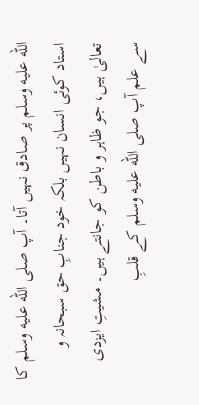الله عليه وسلم پر صادق نہیں آتا۔ آپ صلى الله عليه وسلم کا استاد کوئی انسان نہیں بلکہ خود جنابِ حق سبحانہ و تعالیٰ ہیں، جو ظاہر و باطن کو جانتے ہیں۔ مشیتِ ایزدی سے علم آپ صلى الله عليه وسلم کے قلبِ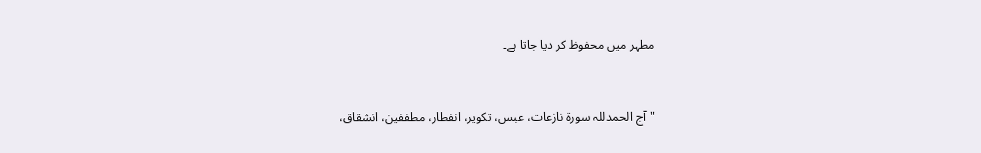مطہر میں محفوظ کر دیا جاتا ہے۔


"آج الحمدللہ سورة نازعات، عبس، تکویر، انفطار، مطففین، انشقاق،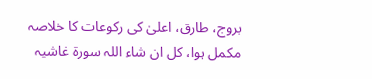بروج، طارق، اعلیٰ کی رکوعات کا خلاصہ مکمل ہوا، کل ان شاء اللہ سورة غاشیہ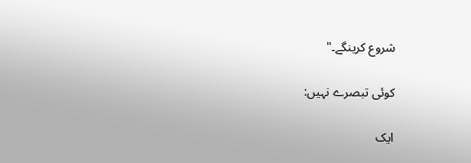شروع کرینگے۔"

کوئی تبصرے نہیں:

ایک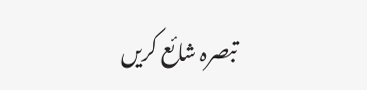تبصرہ شائع کریں